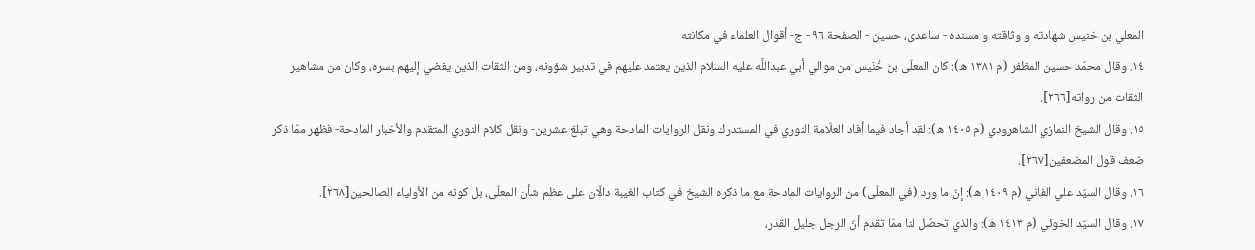المعلي بن خنيس شهادته و وثاقته و مسنده - ساعدى، حسين - الصفحة ٩٦ - ج- أقوال العلماء في مكانته
١٤. وقال محمّد حسين المظفر (م ١٣٨١ ه): كان المعلّى بن خُنَيس من موالي أبي عبداللَّه عليه السلام الذين يعتمد عليهم في تدبير شؤونه، ومن الثقات الذين يفضي إليهم بسره، وكان من مشاهير الثقات من رواته[٢٦٦].
١٥. وقال الشيخ النمازي الشاهرودي (م ١٤٠٥ ه): لقد أجاد فيما أفاد العلّامة النوري في المستدرك ونقل الروايات المادحة وهي تبلغ عشرين- ونقل كلام النوري المتقدم والأخبار المادحة- فظهر ممّا ذكر ضعف قول المضعفين[٢٦٧].
١٦. وقال السيّد علي الفاني (م ١٤٠٩ ه): إنّ ما ورد (في المعلّى) من الروايات المادحة مع ما ذكره الشيخ في كتاب الغيبة دالّان على عظم شأن المعلّى، بل كونه من الأولياء الصالحين[٢٦٨].
١٧. وقال السيّد الخوئي (م ١٤١٣ ه): والذي تحصّل لنا ممّا تقدم أنّ الرجل جليل القدر،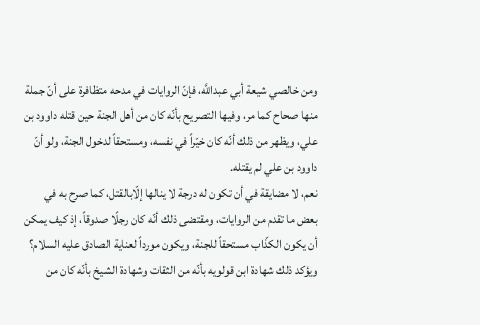ومن خالصي شيعة أبي عبداللَّه، فإنّ الروايات في مدحه متظافرة على أنّ جملة منها صحاح كما مر، وفيها التصريح بأنّه كان من أهل الجنة حين قتله داوود بن علي، ويظهر من ذلك أنّه كان خيّراً في نفسه، ومستحقاً لدخول الجنة، ولو أنّ داوود بن علي لم يقتله.
نعم، لا مضايقة في أن تكون له درجة لا ينالها إلّابالقتل، كما صرح به في بعض ما تقدم من الروايات، ومقتضى ذلك أنّه كان رجلًا صدوقاً، إذ كيف يمكن أن يكون الكذّاب مستحقاً للجنة، ويكون مورداً لعناية الصادق عليه السلام؟
ويؤكد ذلك شهادة ابن قولويه بأنّه من الثقات وشهادة الشيخ بأنّه كان من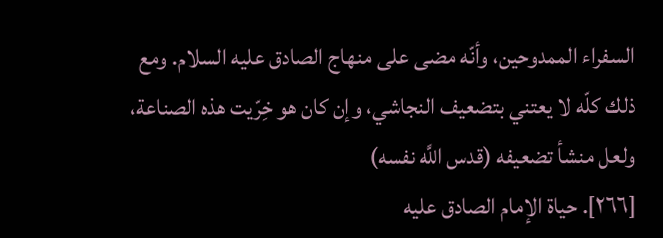السفراء الممدوحين، وأنّه مضى على منهاج الصادق عليه السلام. ومع ذلك كلّه لا يعتني بتضعيف النجاشي، وإن كان هو خِرّيت هذه الصناعة، ولعل منشأ تضعيفه (قدس اللَّه نفسه)
[٢٦٦]. حياة الإمام الصادق عليه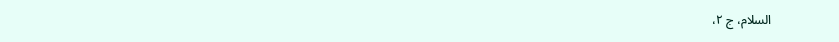السلام، ج ٢،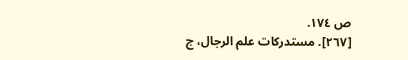ص ١٧٤.
[٢٦٧]. مستدركات علم الرجال، ج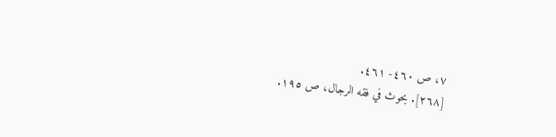٧، ص ٤٦٠- ٤٦١.
[٢٦٨]. بحوث في فقه الرجال، ص ١٩٥.